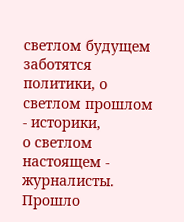светлом будущем заботятся
политики, о светлом прошлом - историки,
о светлом настоящем - журналисты.
Прошло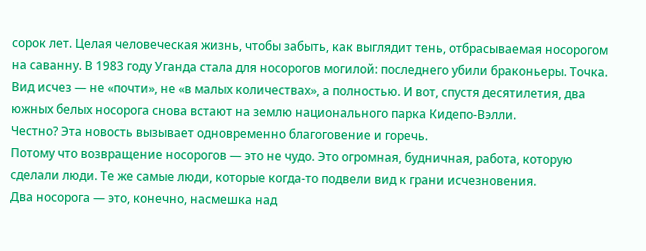сорок лет. Целая человеческая жизнь, чтобы забыть, как выглядит тень, отбрасываемая носорогом на саванну. В 1983 году Уганда стала для носорогов могилой: последнего убили браконьеры. Точка. Вид исчез — не «почти», не «в малых количествах», а полностью. И вот, спустя десятилетия, два южных белых носорога снова встают на землю национального парка Кидепо-Вэлли.
Честно? Эта новость вызывает одновременно благоговение и горечь.
Потому что возвращение носорогов — это не чудо. Это огромная, будничная, работа, которую сделали люди. Те же самые люди, которые когда-то подвели вид к грани исчезновения.
Два носорога — это, конечно, насмешка над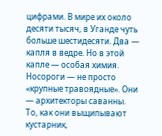цифрами. В мире их около десяти тысяч, в Уганде чуть больше шестидесяти. Два — капля в ведре. Но в этой капле — особая химия. Носороги — не просто «крупные травоядные». Они — архитекторы саванны. То, как они выщипывают кустарник,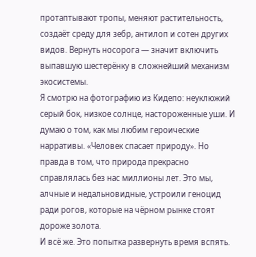протаптывают тропы, меняют растительность, создаёт среду для зебр, антилоп и сотен других видов. Вернуть носорога — значит включить выпавшую шестерёнку в сложнейший механизм экосистемы.
Я смотрю на фотографию из Кидепо: неуклюжий серый бок, низкое солнце, настороженные уши. И думаю о том, как мы любим героические нарративы. «Человек спасает природу». Но правда в том, что природа прекрасно справлялась без нас миллионы лет. Это мы, алчные и недальновидные, устроили геноцид ради рогов, которые на чёрном рынке стоят дороже золота.
И всё же. Это попытка развернуть время вспять.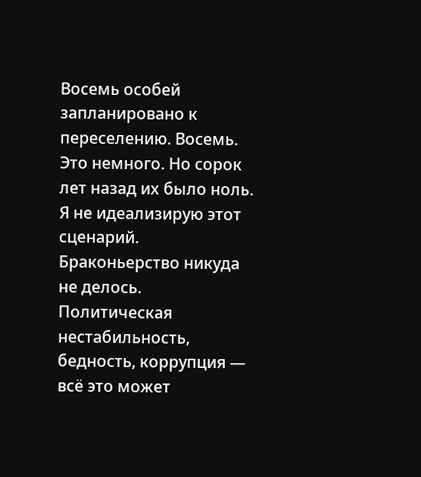Восемь особей запланировано к переселению. Восемь. Это немного. Но сорок лет назад их было ноль.
Я не идеализирую этот сценарий. Браконьерство никуда не делось. Политическая нестабильность, бедность, коррупция — всё это может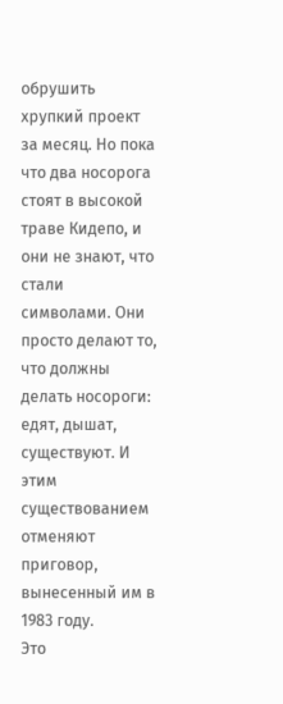обрушить хрупкий проект за месяц. Но пока что два носорога стоят в высокой траве Кидепо, и они не знают, что стали символами. Они просто делают то, что должны делать носороги: едят, дышат, существуют. И этим существованием отменяют приговор, вынесенный им в 1983 году.
Это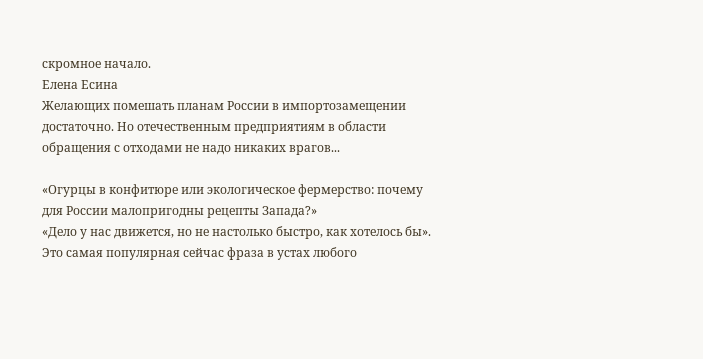скромное начало.
Елена Есина
Желающих помешать планам России в импортозамещении достаточно. Но отечественным предприятиям в области обращения с отходами не надо никаких врагов...

«Огурцы в конфитюре или экологическое фермерство: почему для России малопригодны рецепты Запада?»
«Дело у нас движется, но не настолько быстро, как хотелось бы». Это самая популярная сейчас фраза в устах любого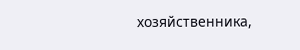хозяйственника,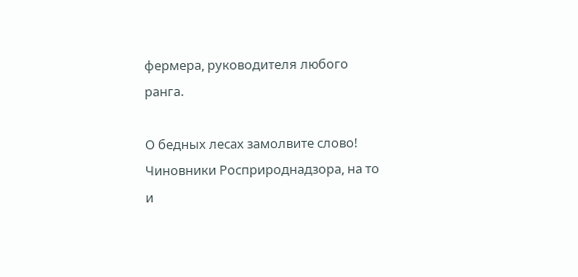фермера, руководителя любого ранга.

О бедных лесах замолвите слово!
Чиновники Росприроднадзора, на то и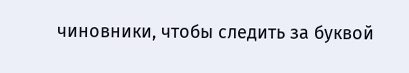чиновники, чтобы следить за буквой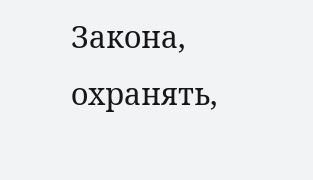Закона, охранять,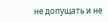не допущать и не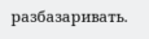разбазаривать.